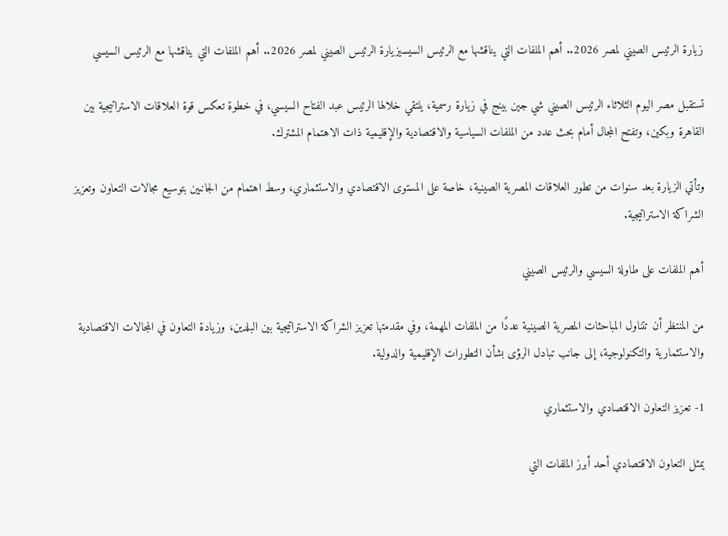زيارة الرئيس الصيني لمصر 2026.. أهم الملفات التي يناقشها مع الرئيس السيسيزيارة الرئيس الصيني لمصر 2026.. أهم الملفات التي يناقشها مع الرئيس السيسي

تستقبل مصر اليوم الثلاثاء الرئيس الصيني شي جين بينج في زيارة رسمية، يلتقي خلالها الرئيس عبد الفتاح السيسي، في خطوة تعكس قوة العلاقات الاستراتيجية بين القاهرة وبكين، وتفتح المجال أمام بحث عدد من الملفات السياسية والاقتصادية والإقليمية ذات الاهتمام المشترك.

وتأتي الزيارة بعد سنوات من تطور العلاقات المصرية الصينية، خاصة على المستوى الاقتصادي والاستثماري، وسط اهتمام من الجانبين بتوسيع مجالات التعاون وتعزيز الشراكة الاستراتيجية.

أهم الملفات على طاولة السيسي والرئيس الصيني

من المنتظر أن تتناول المباحثات المصرية الصينية عددًا من الملفات المهمة، وفي مقدمتها تعزيز الشراكة الاستراتيجية بين البلدين، وزيادة التعاون في المجالات الاقتصادية والاستثمارية والتكنولوجية، إلى جانب تبادل الرؤى بشأن التطورات الإقليمية والدولية.

1- تعزيز التعاون الاقتصادي والاستثماري

يمثل التعاون الاقتصادي أحد أبرز الملفات التي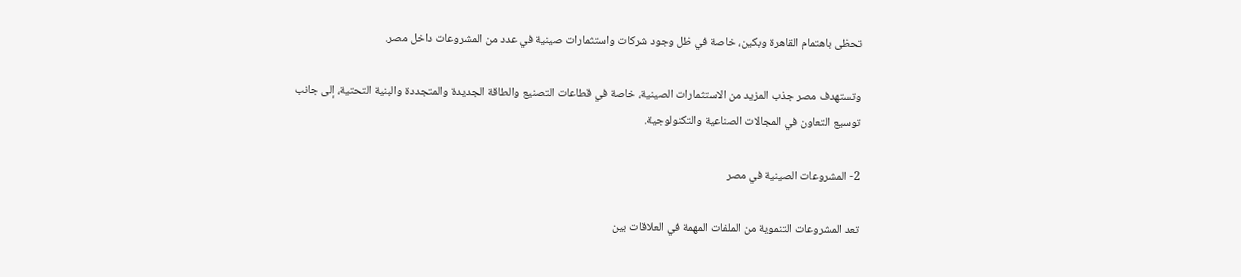تحظى باهتمام القاهرة وبكين، خاصة في ظل وجود شركات واستثمارات صينية في عدد من المشروعات داخل مصر.

وتستهدف مصر جذب المزيد من الاستثمارات الصينية، خاصة في قطاعات التصنيع والطاقة الجديدة والمتجددة والبنية التحتية، إلى جانب توسيع التعاون في المجالات الصناعية والتكنولوجية.

2- المشروعات الصينية في مصر

تعد المشروعات التنموية من الملفات المهمة في العلاقات بين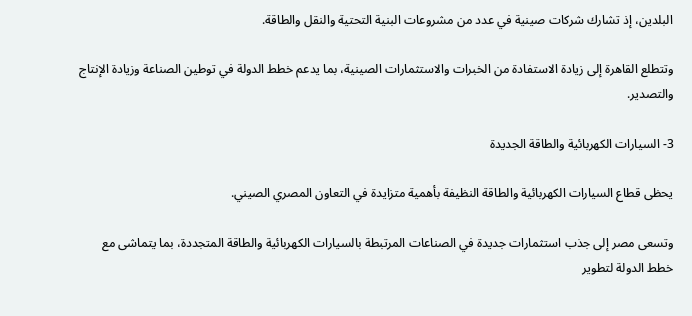البلدين، إذ تشارك شركات صينية في عدد من مشروعات البنية التحتية والنقل والطاقة.

وتتطلع القاهرة إلى زيادة الاستفادة من الخبرات والاستثمارات الصينية، بما يدعم خطط الدولة في توطين الصناعة وزيادة الإنتاج والتصدير.

3- السيارات الكهربائية والطاقة الجديدة

يحظى قطاع السيارات الكهربائية والطاقة النظيفة بأهمية متزايدة في التعاون المصري الصيني.

وتسعى مصر إلى جذب استثمارات جديدة في الصناعات المرتبطة بالسيارات الكهربائية والطاقة المتجددة، بما يتماشى مع خطط الدولة لتطوير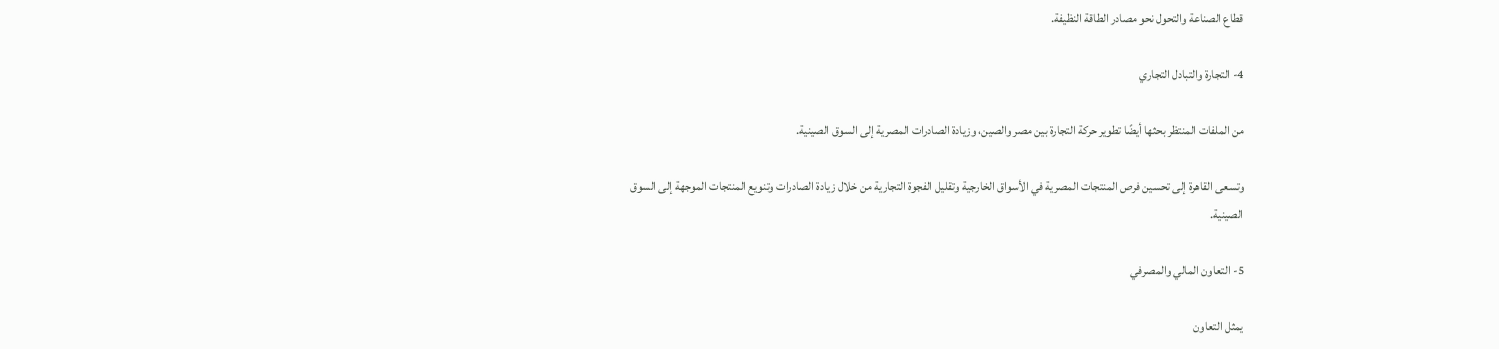قطاع الصناعة والتحول نحو مصادر الطاقة النظيفة.

4- التجارة والتبادل التجاري

من الملفات المنتظر بحثها أيضًا تطوير حركة التجارة بين مصر والصين، وزيادة الصادرات المصرية إلى السوق الصينية.

وتسعى القاهرة إلى تحسين فرص المنتجات المصرية في الأسواق الخارجية وتقليل الفجوة التجارية من خلال زيادة الصادرات وتنويع المنتجات الموجهة إلى السوق الصينية.

5- التعاون المالي والمصرفي

يمثل التعاون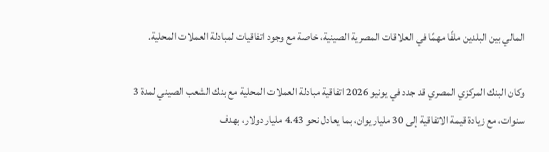المالي بين البلدين ملفًا مهمًا في العلاقات المصرية الصينية، خاصة مع وجود اتفاقيات لمبادلة العملات المحلية.

وكان البنك المركزي المصري قد جدد في يونيو 2026 اتفاقية مبادلة العملات المحلية مع بنك الشعب الصيني لمدة 3 سنوات، مع زيادة قيمة الاتفاقية إلى 30 مليار يوان، بما يعادل نحو 4.43 مليار دولار، بهدف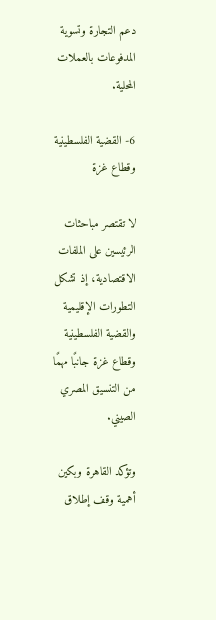دعم التجارة وتسوية المدفوعات بالعملات المحلية.

6- القضية الفلسطينية وقطاع غزة

لا تقتصر مباحثات الرئيسين على الملفات الاقتصادية، إذ تشكل التطورات الإقليمية والقضية الفلسطينية وقطاع غزة جانبًا مهمًا من التنسيق المصري الصيني.

وتؤكد القاهرة وبكين أهمية وقف إطلاق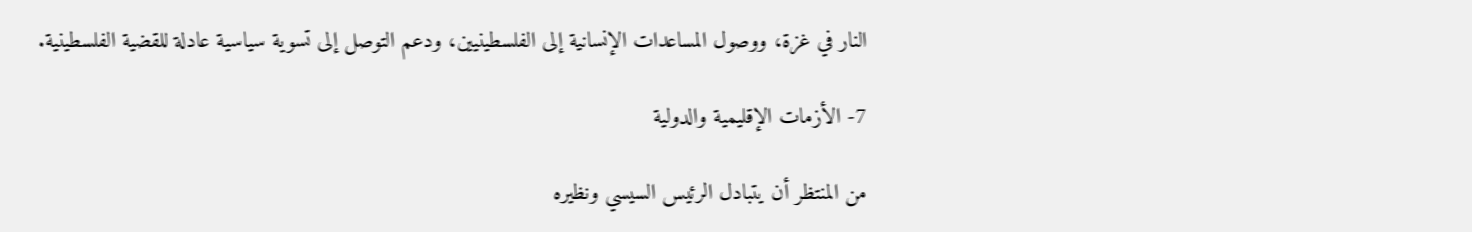النار في غزة، ووصول المساعدات الإنسانية إلى الفلسطينيين، ودعم التوصل إلى تسوية سياسية عادلة للقضية الفلسطينية.

7- الأزمات الإقليمية والدولية

من المنتظر أن يتبادل الرئيس السيسي ونظيره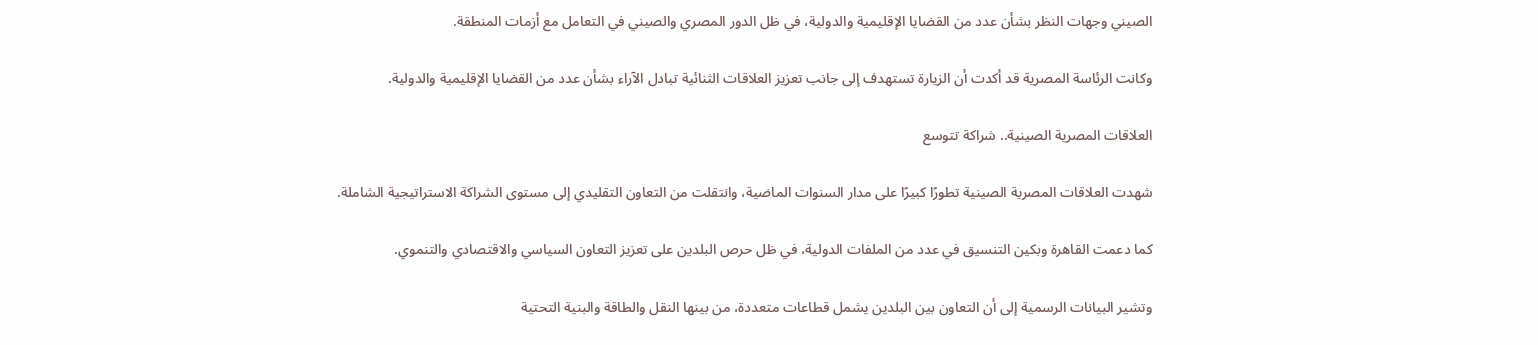الصيني وجهات النظر بشأن عدد من القضايا الإقليمية والدولية، في ظل الدور المصري والصيني في التعامل مع أزمات المنطقة.

وكانت الرئاسة المصرية قد أكدت أن الزيارة تستهدف إلى جانب تعزيز العلاقات الثنائية تبادل الآراء بشأن عدد من القضايا الإقليمية والدولية.

العلاقات المصرية الصينية.. شراكة تتوسع

شهدت العلاقات المصرية الصينية تطورًا كبيرًا على مدار السنوات الماضية، وانتقلت من التعاون التقليدي إلى مستوى الشراكة الاستراتيجية الشاملة.

كما دعمت القاهرة وبكين التنسيق في عدد من الملفات الدولية، في ظل حرص البلدين على تعزيز التعاون السياسي والاقتصادي والتنموي.

وتشير البيانات الرسمية إلى أن التعاون بين البلدين يشمل قطاعات متعددة، من بينها النقل والطاقة والبنية التحتية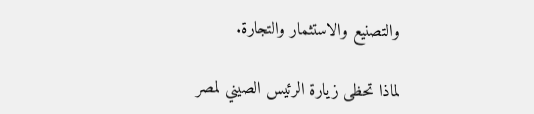والتصنيع والاستثمار والتجارة.

لماذا تحظى زيارة الرئيس الصيني لمصر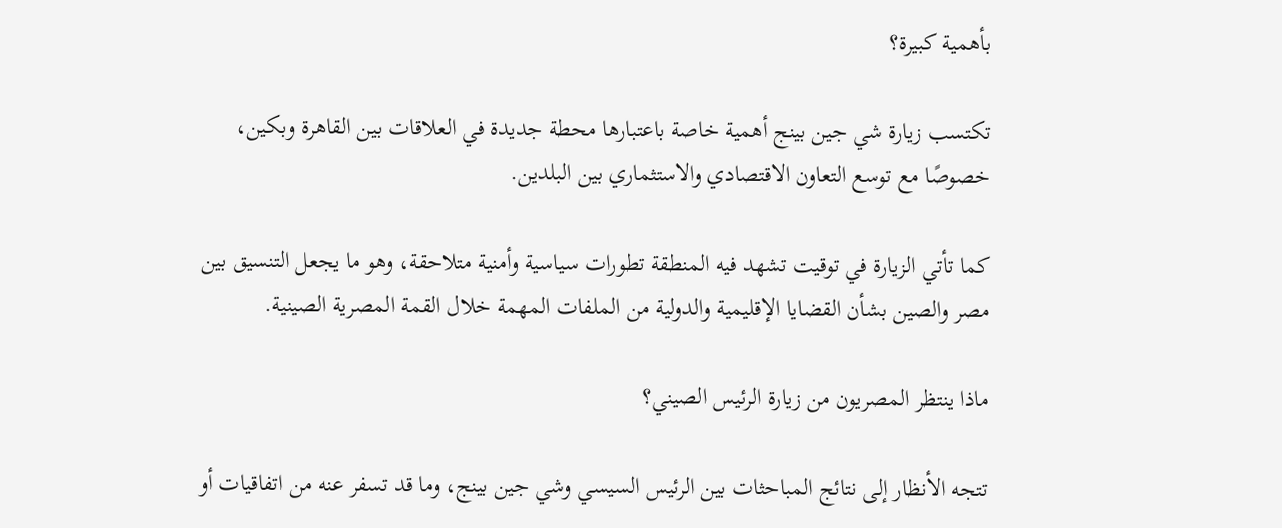بأهمية كبيرة؟

تكتسب زيارة شي جين بينج أهمية خاصة باعتبارها محطة جديدة في العلاقات بين القاهرة وبكين، خصوصًا مع توسع التعاون الاقتصادي والاستثماري بين البلدين.

كما تأتي الزيارة في توقيت تشهد فيه المنطقة تطورات سياسية وأمنية متلاحقة، وهو ما يجعل التنسيق بين مصر والصين بشأن القضايا الإقليمية والدولية من الملفات المهمة خلال القمة المصرية الصينية.

ماذا ينتظر المصريون من زيارة الرئيس الصيني؟

تتجه الأنظار إلى نتائج المباحثات بين الرئيس السيسي وشي جين بينج، وما قد تسفر عنه من اتفاقيات أو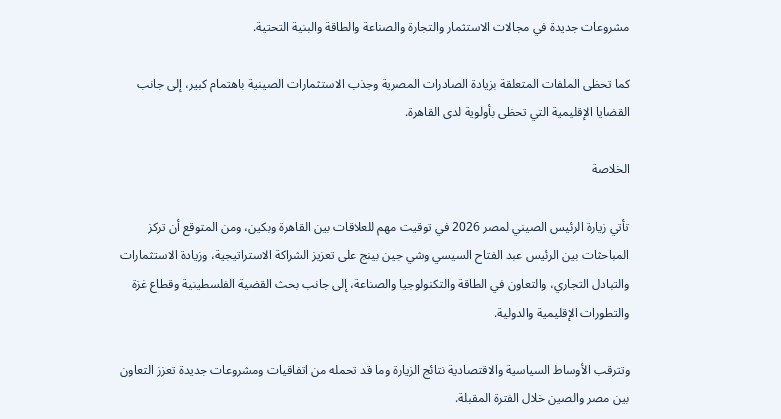مشروعات جديدة في مجالات الاستثمار والتجارة والصناعة والطاقة والبنية التحتية.

كما تحظى الملفات المتعلقة بزيادة الصادرات المصرية وجذب الاستثمارات الصينية باهتمام كبير، إلى جانب القضايا الإقليمية التي تحظى بأولوية لدى القاهرة.

الخلاصة

تأتي زيارة الرئيس الصيني لمصر 2026 في توقيت مهم للعلاقات بين القاهرة وبكين، ومن المتوقع أن تركز المباحثات بين الرئيس عبد الفتاح السيسي وشي جين بينج على تعزيز الشراكة الاستراتيجية، وزيادة الاستثمارات والتبادل التجاري، والتعاون في الطاقة والتكنولوجيا والصناعة، إلى جانب بحث القضية الفلسطينية وقطاع غزة والتطورات الإقليمية والدولية.

وتترقب الأوساط السياسية والاقتصادية نتائج الزيارة وما قد تحمله من اتفاقيات ومشروعات جديدة تعزز التعاون بين مصر والصين خلال الفترة المقبلة.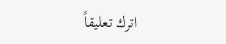اترك تعليقاً